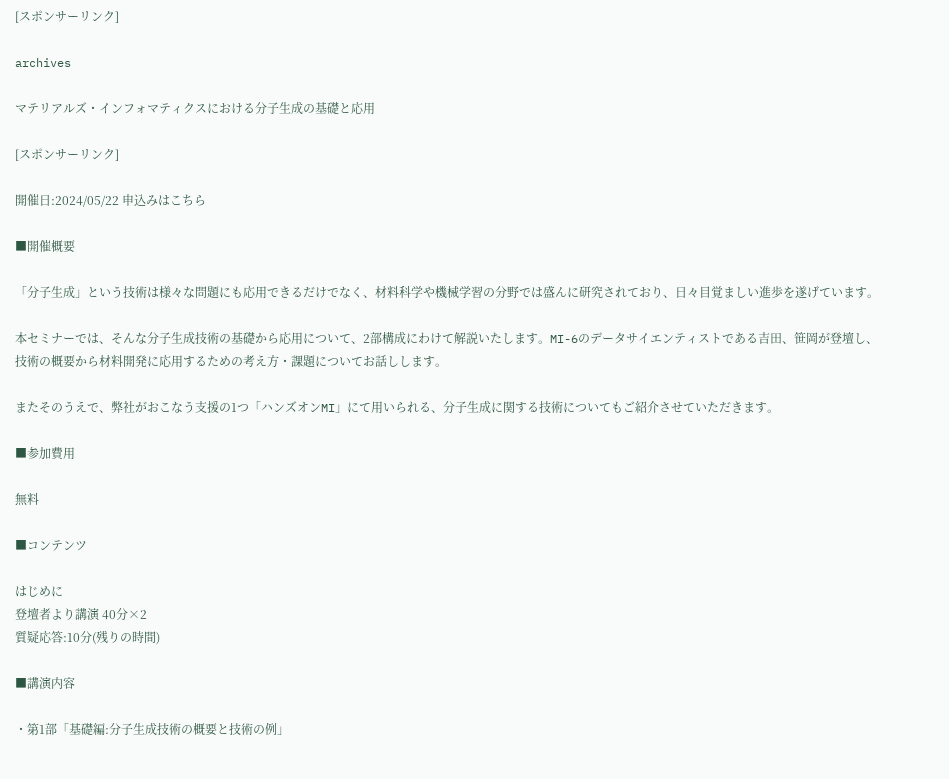[スポンサーリンク]

archives

マテリアルズ・インフォマティクスにおける分子生成の基礎と応用

[スポンサーリンク]

開催日:2024/05/22 申込みはこちら

■開催概要

「分子生成」という技術は様々な問題にも応用できるだけでなく、材料科学や機械学習の分野では盛んに研究されており、日々目覚ましい進歩を遂げています。

本セミナーでは、そんな分子生成技術の基礎から応用について、2部構成にわけて解説いたします。MI-6のデータサイエンティストである吉田、笹岡が登壇し、技術の概要から材料開発に応用するための考え方・課題についてお話しします。

またそのうえで、弊社がおこなう支援の1つ「ハンズオンMI」にて用いられる、分子生成に関する技術についてもご紹介させていただきます。

■参加費用

無料

■コンテンツ

はじめに
登壇者より講演 40分×2
質疑応答:10分(残りの時間)

■講演内容

・第1部「基礎編:分子生成技術の概要と技術の例」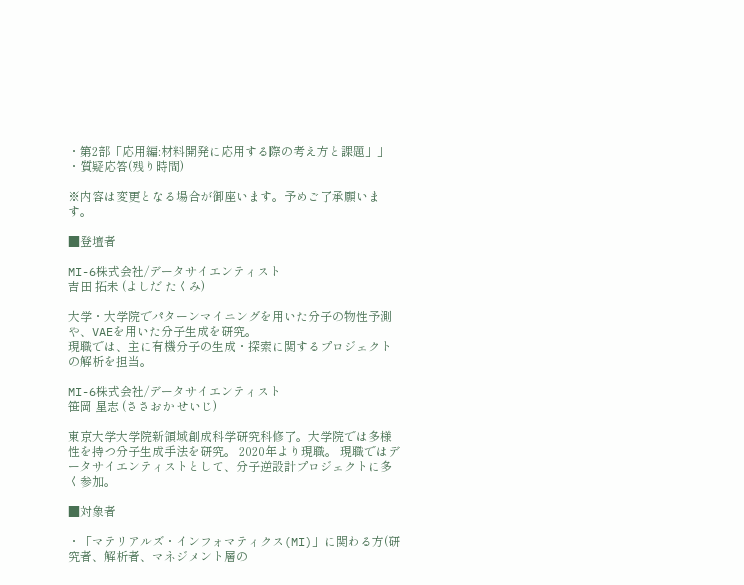・第2部「応用編:材料開発に応用する際の考え方と課題」」
・質疑応答(残り時間)

※内容は変更となる場合が御座います。予めご了承願います。

■登壇者

MI-6株式会社/データサイエンティスト
吉田 拓未 (よしだ たくみ)

大学・大学院でパターンマイニングを用いた分子の物性予測や、VAEを用いた分子生成を研究。
現職では、主に有機分子の生成・探索に関するプロジェクトの解析を担当。

MI-6株式会社/データサイエンティスト
笹岡 星志 (ささおか せいじ)

東京大学大学院新領域創成科学研究科修了。大学院では多様性を持つ分子生成手法を研究。 2020年より現職。 現職ではデータサイエンティストとして、分子逆設計プロジェクトに多く参加。

■対象者

・「マテリアルズ・インフォマティクス(MI)」に関わる方(研究者、解析者、マネジメント層の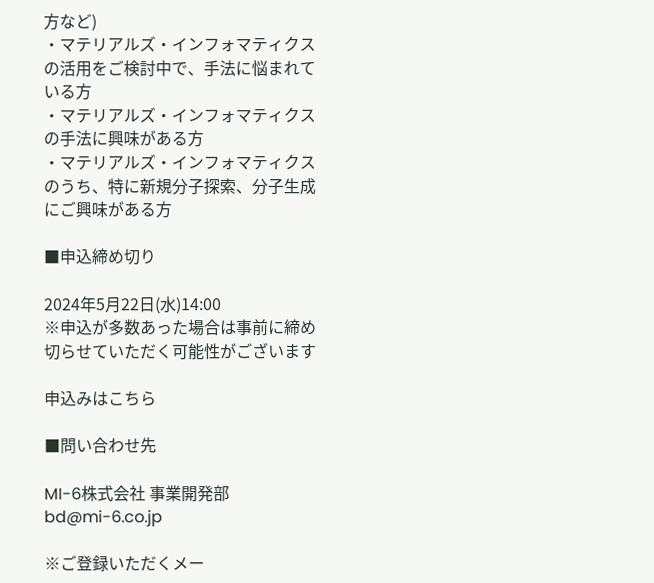方など)
・マテリアルズ・インフォマティクスの活用をご検討中で、手法に悩まれている方
・マテリアルズ・インフォマティクスの手法に興味がある方
・マテリアルズ・インフォマティクスのうち、特に新規分子探索、分子生成にご興味がある方

■申込締め切り

2024年5月22日(水)14:00
※申込が多数あった場合は事前に締め切らせていただく可能性がございます

申込みはこちら

■問い合わせ先

MI-6株式会社 事業開発部 bd@mi-6.co.jp

※ご登録いただくメー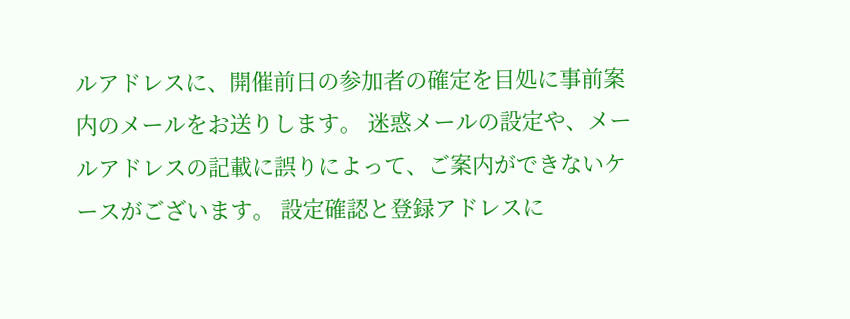ルアドレスに、開催前日の参加者の確定を目処に事前案内のメールをお送りします。 迷惑メールの設定や、メールアドレスの記載に誤りによって、ご案内ができないケースがございます。 設定確認と登録アドレスに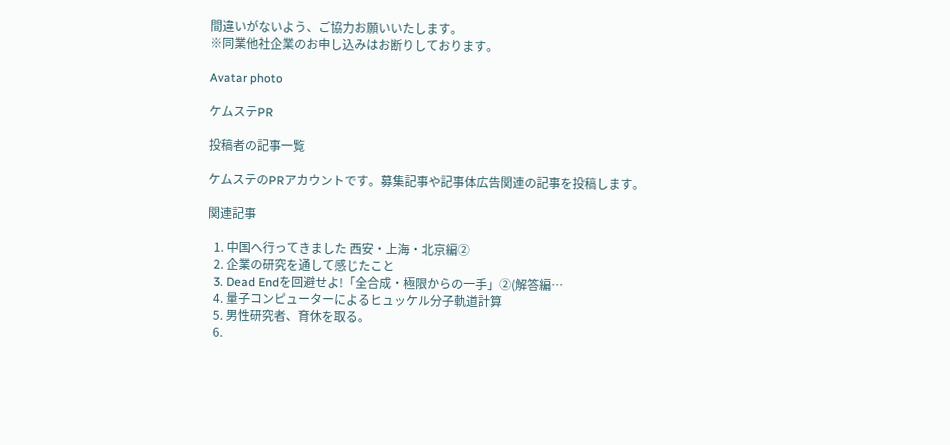間違いがないよう、ご協力お願いいたします。
※同業他社企業のお申し込みはお断りしております。

Avatar photo

ケムステPR

投稿者の記事一覧

ケムステのPRアカウントです。募集記事や記事体広告関連の記事を投稿します。

関連記事

  1. 中国へ行ってきました 西安・上海・北京編②
  2. 企業の研究を通して感じたこと
  3. Dead Endを回避せよ!「全合成・極限からの一手」②(解答編…
  4. 量子コンピューターによるヒュッケル分子軌道計算
  5. 男性研究者、育休を取る。
  6.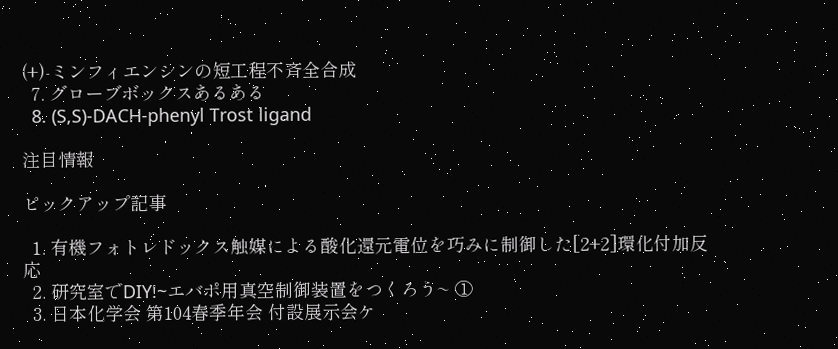(+)-ミンフィエンシンの短工程不斉全合成
  7. グローブボックスあるある
  8. (S,S)-DACH-phenyl Trost ligand

注目情報

ピックアップ記事

  1. 有機フォトレドックス触媒による酸化還元電位を巧みに制御した[2+2]環化付加反応
  2. 研究室でDIY!~エバポ用真空制御装置をつくろう~ ①
  3. 日本化学会 第104春季年会 付設展示会ケ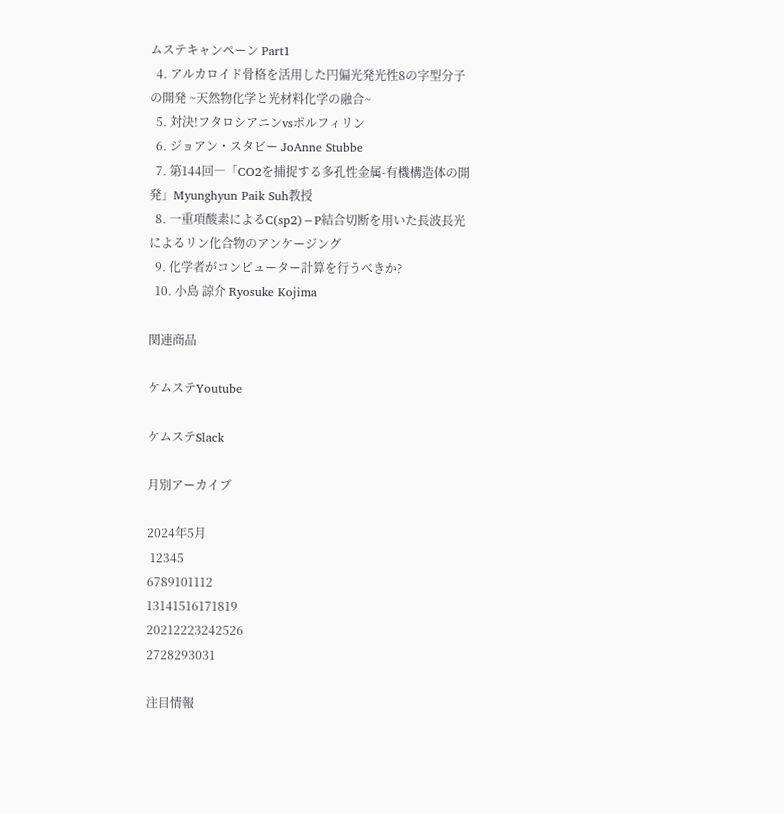ムステキャンペーン Part1
  4. アルカロイド骨格を活用した円偏光発光性8の字型分子の開発 ~天然物化学と光材料化学の融合~
  5. 対決!フタロシアニンvsポルフィリン
  6. ジョアン・スタビー JoAnne Stubbe
  7. 第144回―「CO2を捕捉する多孔性金属-有機構造体の開発」Myunghyun Paik Suh教授
  8. 一重項酸素によるC(sp2)−P結合切断を用いた長波長光によるリン化合物のアンケージング
  9. 化学者がコンピューター計算を行うべきか?
  10. 小島 諒介 Ryosuke Kojima

関連商品

ケムステYoutube

ケムステSlack

月別アーカイブ

2024年5月
 12345
6789101112
13141516171819
20212223242526
2728293031

注目情報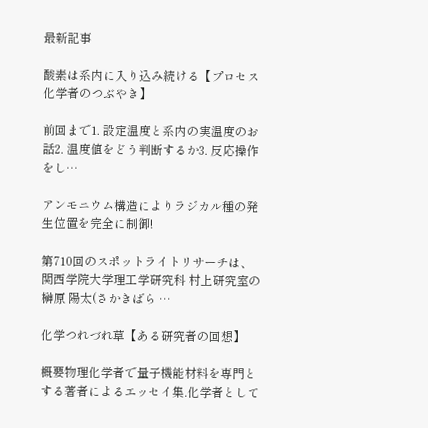最新記事

酸素は系内に入り込み続ける【プロセス化学者のつぶやき】

前回まで1. 設定温度と系内の実温度のお話2. 温度値をどう判断するか3. 反応操作をし…

アンモニウム構造によりラジカル種の発生位置を完全に制御!

第710回のスポットライトリサーチは、関西学院大学理工学研究科 村上研究室の榊原 陽太(さかきばら …

化学つれづれ草【ある研究者の回想】

概要物理化学者で量子機能材料を専門とする著者によるエッセイ集.化学者として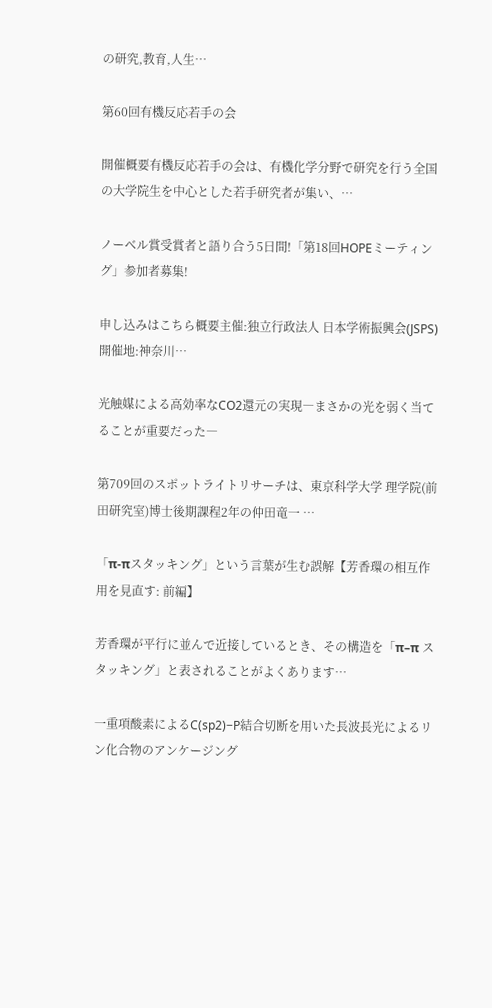の研究,教育,人生…

第60回有機反応若手の会

開催概要有機反応若手の会は、有機化学分野で研究を行う全国の大学院生を中心とした若手研究者が集い、…

ノーベル賞受賞者と語り合う5日間!「第18回HOPEミーティング」参加者募集!

申し込みはこちら概要主催:独立行政法人 日本学術振興会(JSPS)開催地:神奈川…

光触媒による高効率なCO2還元の実現―まさかの光を弱く当てることが重要だった―

第709回のスポットライトリサーチは、東京科学大学 理学院(前田研究室)博士後期課程2年の仲田竜一 …

「π-πスタッキング」という言葉が生む誤解【芳香環の相互作用を見直す: 前編】

芳香環が平行に並んで近接しているとき、その構造を「π–π スタッキング」と表されることがよくあります…

一重項酸素によるC(sp2)−P結合切断を用いた長波長光によるリン化合物のアンケージング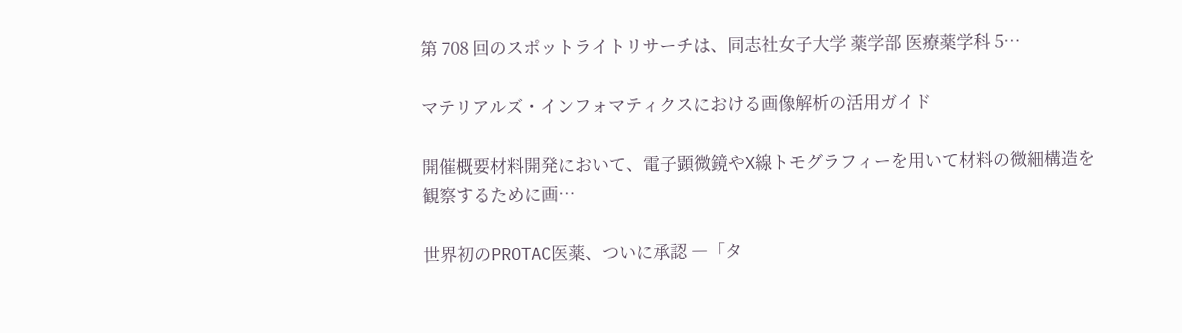第 708 回のスポットライトリサーチは、同志社女子大学 薬学部 医療薬学科 5…

マテリアルズ・インフォマティクスにおける画像解析の活用ガイド

開催概要材料開発において、電子顕微鏡やX線トモグラフィーを用いて材料の微細構造を観察するために画…

世界初のPROTAC医薬、ついに承認 ―「タ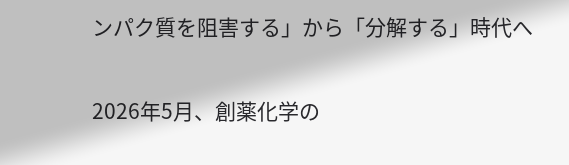ンパク質を阻害する」から「分解する」時代へ

2026年5月、創薬化学の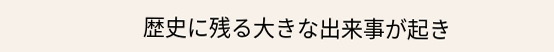歴史に残る大きな出来事が起き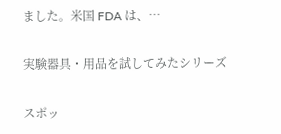ました。米国 FDA は、…

実験器具・用品を試してみたシリーズ

スポッ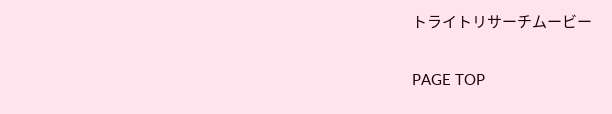トライトリサーチムービー

PAGE TOP